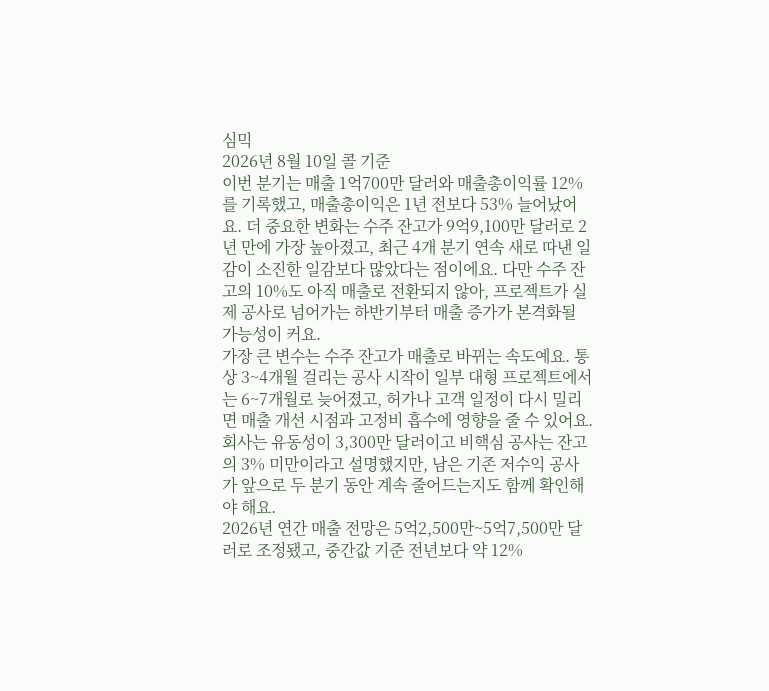심믹
2026년 8월 10일 콜 기준
이번 분기는 매출 1억700만 달러와 매출총이익률 12%를 기록했고, 매출총이익은 1년 전보다 53% 늘어났어요. 더 중요한 변화는 수주 잔고가 9억9,100만 달러로 2년 만에 가장 높아졌고, 최근 4개 분기 연속 새로 따낸 일감이 소진한 일감보다 많았다는 점이에요. 다만 수주 잔고의 10%도 아직 매출로 전환되지 않아, 프로젝트가 실제 공사로 넘어가는 하반기부터 매출 증가가 본격화될 가능성이 커요.
가장 큰 변수는 수주 잔고가 매출로 바뀌는 속도예요. 통상 3~4개월 걸리는 공사 시작이 일부 대형 프로젝트에서는 6~7개월로 늦어졌고, 허가나 고객 일정이 다시 밀리면 매출 개선 시점과 고정비 흡수에 영향을 줄 수 있어요. 회사는 유동성이 3,300만 달러이고 비핵심 공사는 잔고의 3% 미만이라고 설명했지만, 남은 기존 저수익 공사가 앞으로 두 분기 동안 계속 줄어드는지도 함께 확인해야 해요.
2026년 연간 매출 전망은 5억2,500만~5억7,500만 달러로 조정됐고, 중간값 기준 전년보다 약 12%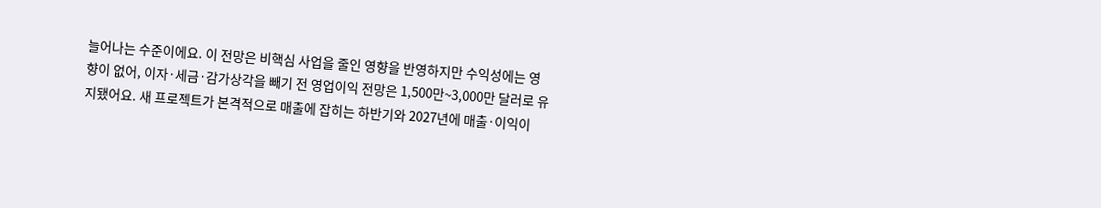늘어나는 수준이에요. 이 전망은 비핵심 사업을 줄인 영향을 반영하지만 수익성에는 영향이 없어, 이자·세금·감가상각을 빼기 전 영업이익 전망은 1,500만~3,000만 달러로 유지됐어요. 새 프로젝트가 본격적으로 매출에 잡히는 하반기와 2027년에 매출·이익이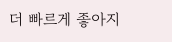더 빠르게 좋아지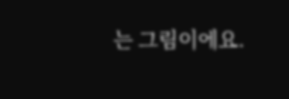는 그림이에요.